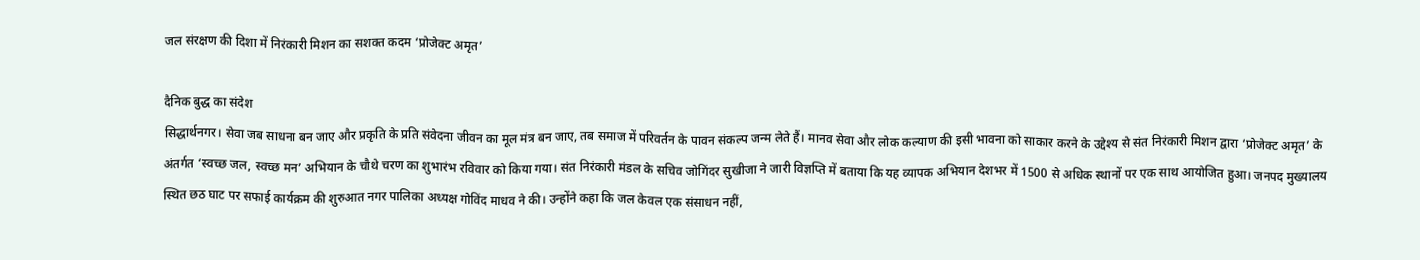जल संरक्षण की दिशा में निरंकारी मिशन का सशक्त कदम ‘प्रोजेक्ट अमृत’

दैनिक बुद्ध का संदेश
सिद्धार्थनगर। सेवा जब साधना बन जाए और प्रकृति के प्रति संवेदना जीवन का मूल मंत्र बन जाए, तब समाज में परिवर्तन के पावन संकल्प जन्म लेते हैं। मानव सेवा और लोक कल्याण की इसी भावना को साकार करने के उद्देश्य से संत निरंकारी मिशन द्वारा ‘प्रोजेक्ट अमृत’ के अंतर्गत ‘स्वच्छ जल, स्वच्छ मन’ अभियान के चौथे चरण का शुभारंभ रविवार को किया गया। संत निरंकारी मंडल के सचिव जोगिंदर सुखीजा ने जारी विज्ञप्ति में बताया कि यह व्यापक अभियान देशभर में 1500 से अधिक स्थानों पर एक साथ आयोजित हुआ। जनपद मुख्यालय स्थित छठ घाट पर सफाई कार्यक्रम की शुरुआत नगर पालिका अध्यक्ष गोविंद माधव ने की। उन्होंने कहा कि जल केवल एक संसाधन नहीं,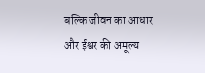बल्कि जीवन का आधार और ईश्वर की अमूल्य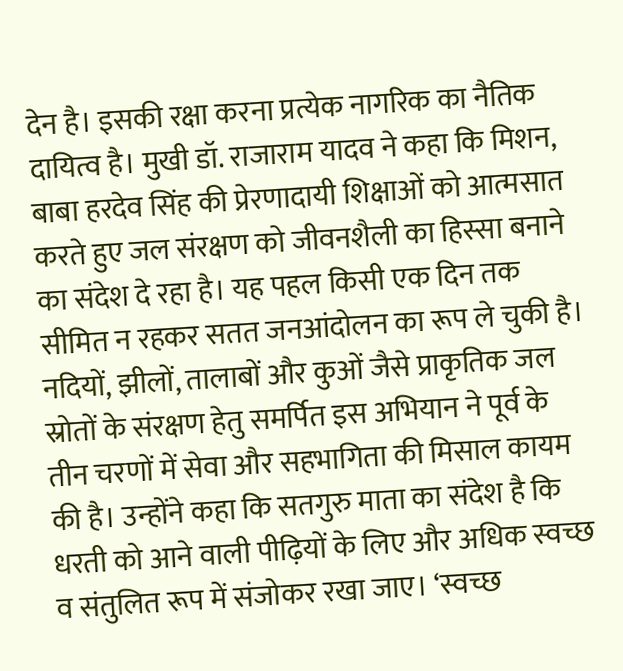देन है। इसकी रक्षा करना प्रत्येक नागरिक का नैतिक दायित्व है। मुखी डॉ. राजाराम यादव ने कहा कि मिशन, बाबा हरदेव सिंह की प्रेरणादायी शिक्षाओं को आत्मसात करते हुए जल संरक्षण को जीवनशैली का हिस्सा बनाने का संदेश दे रहा है। यह पहल किसी एक दिन तक सीमित न रहकर सतत जनआंदोलन का रूप ले चुकी है। नदियों, झीलों, तालाबों और कुओं जैसे प्राकृतिक जल स्रोतों के संरक्षण हेतु समर्पित इस अभियान ने पूर्व के तीन चरणों में सेवा और सहभागिता की मिसाल कायम की है। उन्होंने कहा कि सतगुरु माता का संदेश है कि धरती को आने वाली पीढ़ियों के लिए और अधिक स्वच्छ व संतुलित रूप में संजोकर रखा जाए। ‘स्वच्छ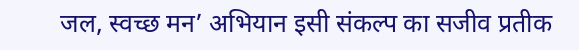जल, स्वच्छ मन’ अभियान इसी संकल्प का सजीव प्रतीक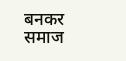बनकर समाज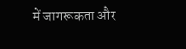में जागरूकता और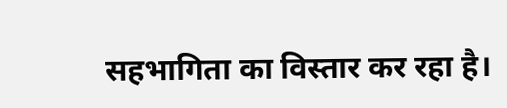सहभागिता का विस्तार कर रहा है।